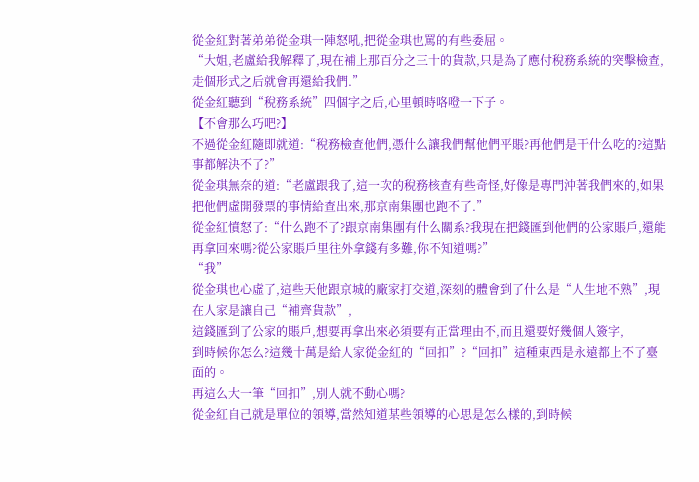從金紅對著弟弟從金琪一陣怒吼,把從金琪也罵的有些委屈。
“大姐,老盧給我解釋了,現在補上那百分之三十的貨款,只是為了應付稅務系統的突擊檢查,走個形式之后就會再還給我們.”
從金紅聽到“稅務系統”四個字之后,心里頓時咯噔一下子。
【不會那么巧吧?】
不過從金紅隨即就道:“稅務檢查他們,憑什么讓我們幫他們平賬?再他們是干什么吃的?這點事都解決不了?”
從金琪無奈的道:“老盧跟我了,這一次的稅務核查有些奇怪,好像是專門沖著我們來的,如果把他們虛開發票的事情給查出來,那京南集團也跑不了.”
從金紅憤怒了:“什么跑不了?跟京南集團有什么關系?我現在把錢匯到他們的公家賬戶,還能再拿回來嗎?從公家賬戶里往外拿錢有多難,你不知道嗎?”
“我”
從金琪也心虛了,這些天他跟京城的廠家打交道,深刻的體會到了什么是“人生地不熟”,現在人家是讓自己“補齊貨款”,
這錢匯到了公家的賬戶,想要再拿出來必須要有正當理由不,而且還要好幾個人簽字,
到時候你怎么?這幾十萬是給人家從金紅的“回扣”?“回扣”這種東西是永遠都上不了臺面的。
再這么大一筆“回扣”,別人就不動心嗎?
從金紅自己就是單位的領導,當然知道某些領導的心思是怎么樣的,到時候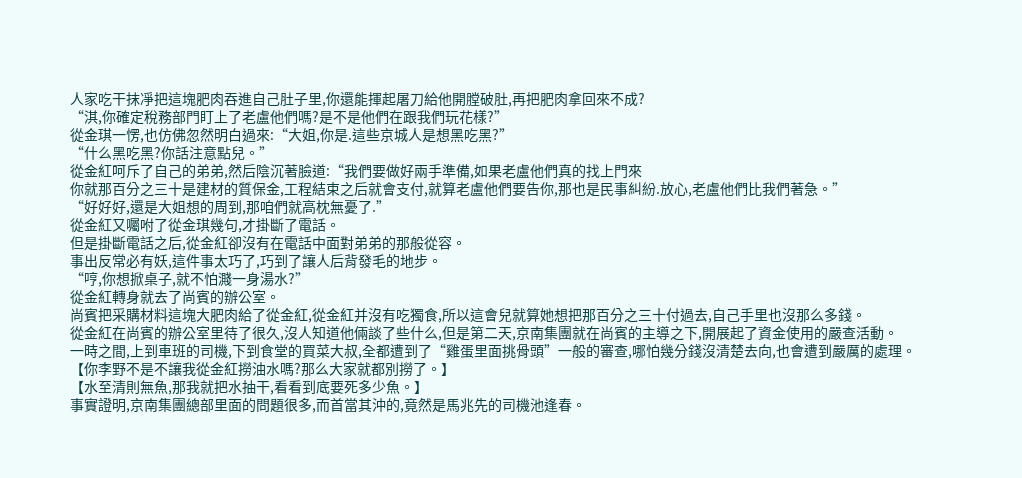人家吃干抹凈把這塊肥肉吞進自己肚子里,你還能揮起屠刀給他開膛破肚,再把肥肉拿回來不成?
“淇,你確定稅務部門盯上了老盧他們嗎?是不是他們在跟我們玩花樣?”
從金琪一愣,也仿佛忽然明白過來:“大姐,你是.這些京城人是想黑吃黑?”
“什么黑吃黑?你話注意點兒。”
從金紅呵斥了自己的弟弟,然后陰沉著臉道:“我們要做好兩手準備,如果老盧他們真的找上門來
你就那百分之三十是建材的質保金,工程結束之后就會支付,就算老盧他們要告你,那也是民事糾紛.放心,老盧他們比我們著急。”
“好好好,還是大姐想的周到,那咱們就高枕無憂了.”
從金紅又囑咐了從金琪幾句,才掛斷了電話。
但是掛斷電話之后,從金紅卻沒有在電話中面對弟弟的那般從容。
事出反常必有妖,這件事太巧了,巧到了讓人后背發毛的地步。
“哼,你想掀桌子,就不怕濺一身湯水?”
從金紅轉身就去了尚賓的辦公室。
尚賓把采購材料這塊大肥肉給了從金紅,從金紅并沒有吃獨食,所以這會兒就算她想把那百分之三十付過去,自己手里也沒那么多錢。
從金紅在尚賓的辦公室里待了很久,沒人知道他倆談了些什么,但是第二天,京南集團就在尚賓的主導之下,開展起了資金使用的嚴查活動。
一時之間,上到車班的司機,下到食堂的買菜大叔,全都遭到了“雞蛋里面挑骨頭”一般的審查,哪怕幾分錢沒清楚去向,也會遭到嚴厲的處理。
【你李野不是不讓我從金紅撈油水嗎?那么大家就都別撈了。】
【水至清則無魚,那我就把水抽干,看看到底要死多少魚。】
事實證明,京南集團總部里面的問題很多,而首當其沖的,竟然是馬兆先的司機池逢春。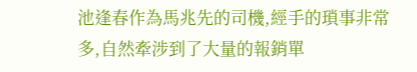池逢春作為馬兆先的司機,經手的瑣事非常多,自然牽涉到了大量的報銷單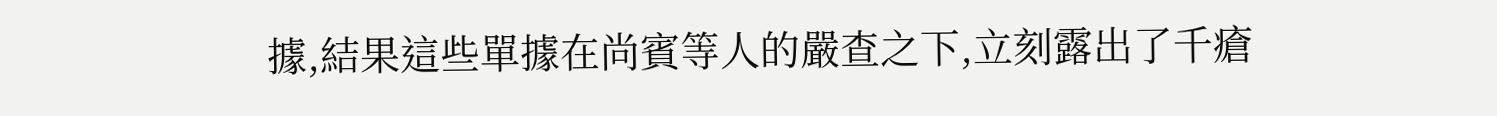據,結果這些單據在尚賓等人的嚴查之下,立刻露出了千瘡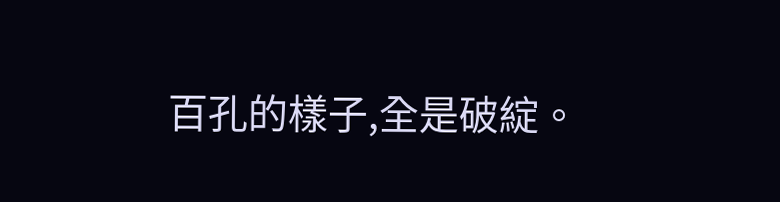百孔的樣子,全是破綻。